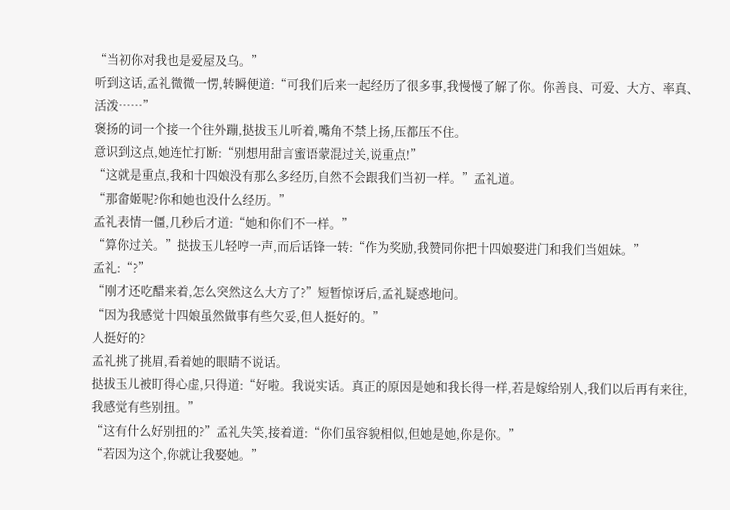“当初你对我也是爱屋及乌。”
听到这话,孟礼微微一愣,转瞬便道:“可我们后来一起经历了很多事,我慢慢了解了你。你善良、可爱、大方、率真、活泼……”
褒扬的词一个接一个往外蹦,挞拔玉儿听着,嘴角不禁上扬,压都压不住。
意识到这点,她连忙打断:“别想用甜言蜜语蒙混过关,说重点!”
“这就是重点,我和十四娘没有那么多经历,自然不会跟我们当初一样。”孟礼道。
“那畲姬呢?你和她也没什么经历。”
孟礼表情一僵,几秒后才道:“她和你们不一样。”
“算你过关。”挞拔玉儿轻哼一声,而后话锋一转:“作为奖励,我赞同你把十四娘娶进门和我们当姐妹。”
孟礼:“?”
“刚才还吃醋来着,怎么突然这么大方了?”短暂惊讶后,孟礼疑惑地问。
“因为我感觉十四娘虽然做事有些欠妥,但人挺好的。”
人挺好的?
孟礼挑了挑眉,看着她的眼睛不说话。
挞拔玉儿被盯得心虚,只得道:“好啦。我说实话。真正的原因是她和我长得一样,若是嫁给别人,我们以后再有来往,我感觉有些别扭。”
“这有什么好别扭的?”孟礼失笑,接着道:“你们虽容貌相似,但她是她,你是你。”
“若因为这个,你就让我娶她。”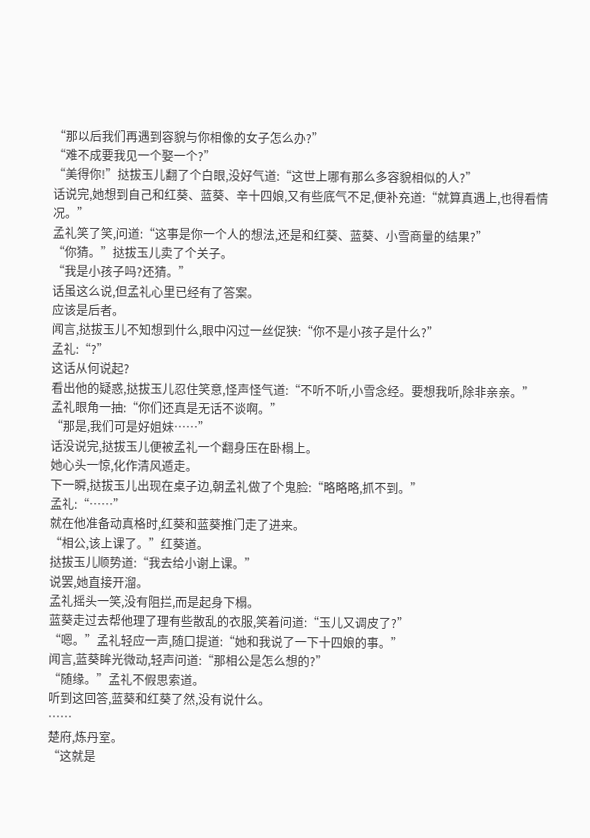“那以后我们再遇到容貌与你相像的女子怎么办?”
“难不成要我见一个娶一个?”
“美得你!”挞拔玉儿翻了个白眼,没好气道:“这世上哪有那么多容貌相似的人?”
话说完,她想到自己和红葵、蓝葵、辛十四娘,又有些底气不足,便补充道:“就算真遇上,也得看情况。”
孟礼笑了笑,问道:“这事是你一个人的想法,还是和红葵、蓝葵、小雪商量的结果?”
“你猜。”挞拔玉儿卖了个关子。
“我是小孩子吗?还猜。”
话虽这么说,但孟礼心里已经有了答案。
应该是后者。
闻言,挞拔玉儿不知想到什么,眼中闪过一丝促狭:“你不是小孩子是什么?”
孟礼:“?”
这话从何说起?
看出他的疑惑,挞拔玉儿忍住笑意,怪声怪气道:“不听不听,小雪念经。要想我听,除非亲亲。”
孟礼眼角一抽:“你们还真是无话不谈啊。”
“那是,我们可是好姐妹……”
话没说完,挞拔玉儿便被孟礼一个翻身压在卧榻上。
她心头一惊,化作清风遁走。
下一瞬,挞拔玉儿出现在桌子边,朝孟礼做了个鬼脸:“略略略,抓不到。”
孟礼:“……”
就在他准备动真格时,红葵和蓝葵推门走了进来。
“相公,该上课了。”红葵道。
挞拔玉儿顺势道:“我去给小谢上课。”
说罢,她直接开溜。
孟礼摇头一笑,没有阻拦,而是起身下榻。
蓝葵走过去帮他理了理有些散乱的衣服,笑着问道:“玉儿又调皮了?”
“嗯。”孟礼轻应一声,随口提道:“她和我说了一下十四娘的事。”
闻言,蓝葵眸光微动,轻声问道:“那相公是怎么想的?”
“随缘。”孟礼不假思索道。
听到这回答,蓝葵和红葵了然,没有说什么。
……
楚府,炼丹室。
“这就是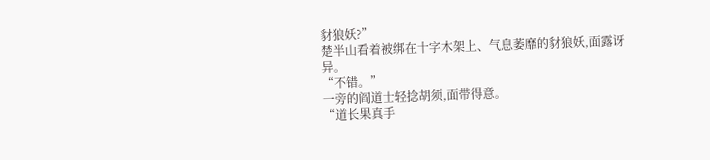豺狼妖?”
楚半山看着被绑在十字木架上、气息萎靡的豺狼妖,面露讶异。
“不错。”
一旁的阎道士轻捻胡须,面带得意。
“道长果真手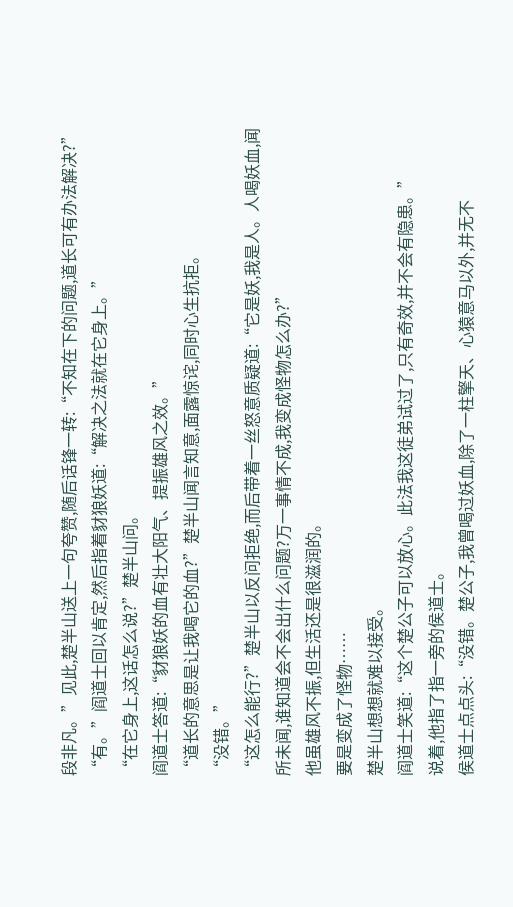段非凡。”见此,楚半山送上一句夸赞,随后话锋一转:“不知在下的问题,道长可有办法解决?”
“有。”阎道士回以肯定,然后指着豺狼妖道:“解决之法就在它身上。”
“在它身上,这话怎么说?”楚半山问。
阎道士答道:“豺狼妖的血有壮大阳气、提振雄风之效。”
“道长的意思是让我喝它的血?”楚半山闻言知意,面露惊诧,同时心生抗拒。
“没错。”
“这怎么能行?”楚半山以反问拒绝,而后带着一丝怒意质疑道:“它是妖,我是人。人喝妖血,闻所未闻,谁知道会不会出什么问题?万一事情不成,我变成怪物怎么办?”
他虽雄风不振,但生活还是很滋润的。
要是变成了怪物……
楚半山想想就难以接受。
阎道士笑道:“这个楚公子可以放心。此法我这徒弟试过了,只有奇效,并不会有隐患。”
说着,他指了指一旁的侯道士。
侯道士点点头:“没错。楚公子,我曾喝过妖血,除了一柱擎天、心猿意马以外,并无不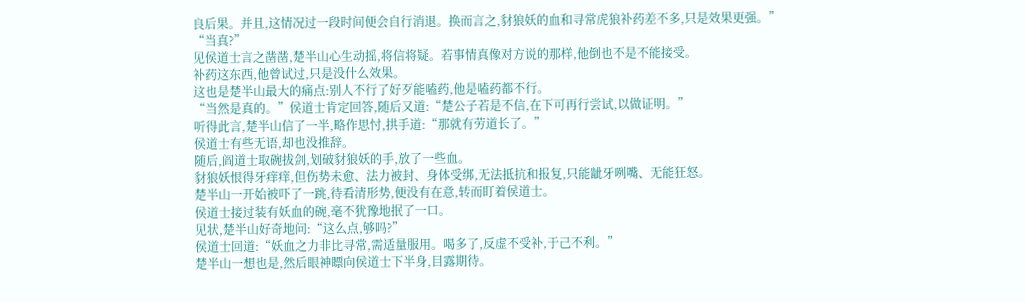良后果。并且,这情况过一段时间便会自行消退。换而言之,豺狼妖的血和寻常虎狼补药差不多,只是效果更强。”
“当真?”
见侯道士言之凿凿,楚半山心生动摇,将信将疑。若事情真像对方说的那样,他倒也不是不能接受。
补药这东西,他曾试过,只是没什么效果。
这也是楚半山最大的痛点:别人不行了好歹能嗑药,他是嗑药都不行。
“当然是真的。”侯道士肯定回答,随后又道:“楚公子若是不信,在下可再行尝试,以做证明。”
听得此言,楚半山信了一半,略作思忖,拱手道:“那就有劳道长了。”
侯道士有些无语,却也没推辞。
随后,阎道士取碗拔剑,划破豺狼妖的手,放了一些血。
豺狼妖恨得牙痒痒,但伤势未愈、法力被封、身体受绑,无法抵抗和报复,只能龇牙咧嘴、无能狂怒。
楚半山一开始被吓了一跳,待看清形势,便没有在意,转而盯着侯道士。
侯道士接过装有妖血的碗,毫不犹豫地抿了一口。
见状,楚半山好奇地问:“这么点,够吗?”
侯道士回道:“妖血之力非比寻常,需适量服用。喝多了,反虚不受补,于己不利。”
楚半山一想也是,然后眼神瞟向侯道士下半身,目露期待。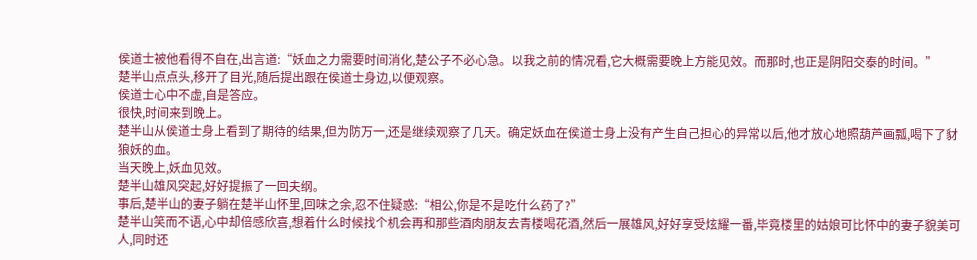侯道士被他看得不自在,出言道:“妖血之力需要时间消化,楚公子不必心急。以我之前的情况看,它大概需要晚上方能见效。而那时,也正是阴阳交泰的时间。”
楚半山点点头,移开了目光,随后提出跟在侯道士身边,以便观察。
侯道士心中不虚,自是答应。
很快,时间来到晚上。
楚半山从侯道士身上看到了期待的结果,但为防万一,还是继续观察了几天。确定妖血在侯道士身上没有产生自己担心的异常以后,他才放心地照葫芦画瓢,喝下了豺狼妖的血。
当天晚上,妖血见效。
楚半山雄风突起,好好提振了一回夫纲。
事后,楚半山的妻子躺在楚半山怀里,回味之余,忍不住疑惑:“相公,你是不是吃什么药了?”
楚半山笑而不语,心中却倍感欣喜,想着什么时候找个机会再和那些酒肉朋友去青楼喝花酒,然后一展雄风,好好享受炫耀一番,毕竟楼里的姑娘可比怀中的妻子貌美可人,同时还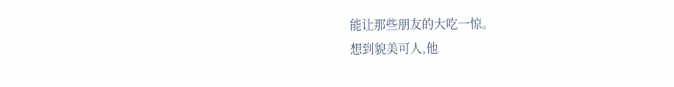能让那些朋友的大吃一惊。
想到貌美可人,他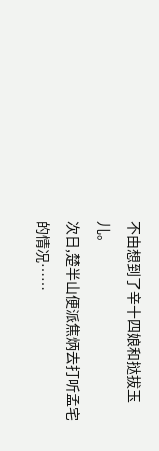不由想到了辛十四娘和挞拔玉儿。
次日,楚半山便派焦炳去打听孟宅的情况……